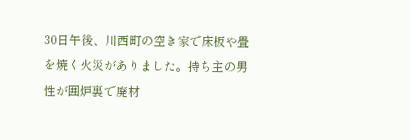30日午後、川西町の空き家で床板や畳を焼く火災がありました。持ち主の男性が囲炉裏で廃材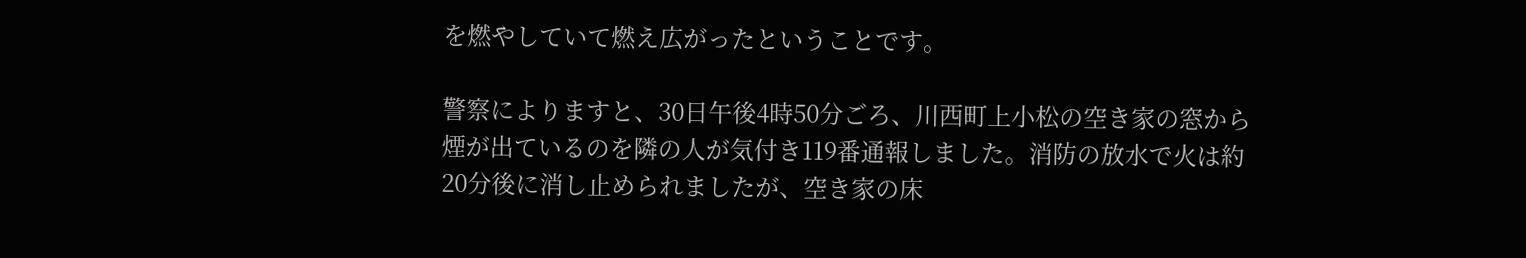を燃やしていて燃え広がったということです。

警察によりますと、30日午後4時50分ごろ、川西町上小松の空き家の窓から煙が出ているのを隣の人が気付き119番通報しました。消防の放水で火は約20分後に消し止められましたが、空き家の床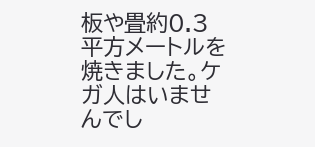板や畳約0.3平方メートルを焼きました。ケガ人はいませんでし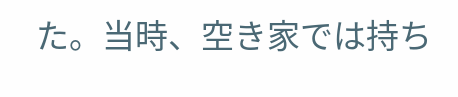た。当時、空き家では持ち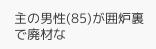主の男性(85)が囲炉裏で廃材な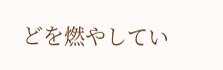どを燃やしてい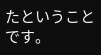たということです。